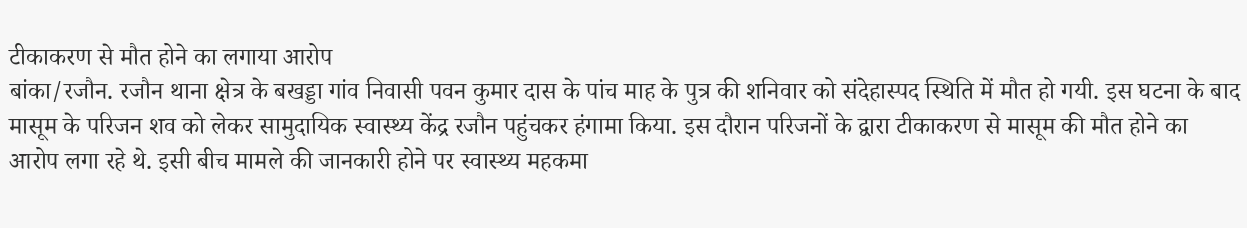टीकाकरण से मौत होने का लगाया आरोप
बांका/रजौन. रजौन थाना क्षेत्र के बखड्डा गांव निवासी पवन कुमार दास के पांच माह के पुत्र की शनिवार को संदेहास्पद स्थिति में मौत हो गयी. इस घटना के बाद मासूम के परिजन शव को लेकर सामुदायिक स्वास्थ्य केंद्र रजौन पहुंचकर हंगामा किया. इस दौरान परिजनों के द्वारा टीकाकरण से मासूम की मौत होने का आरोप लगा रहे थे. इसी बीच मामले की जानकारी होने पर स्वास्थ्य महकमा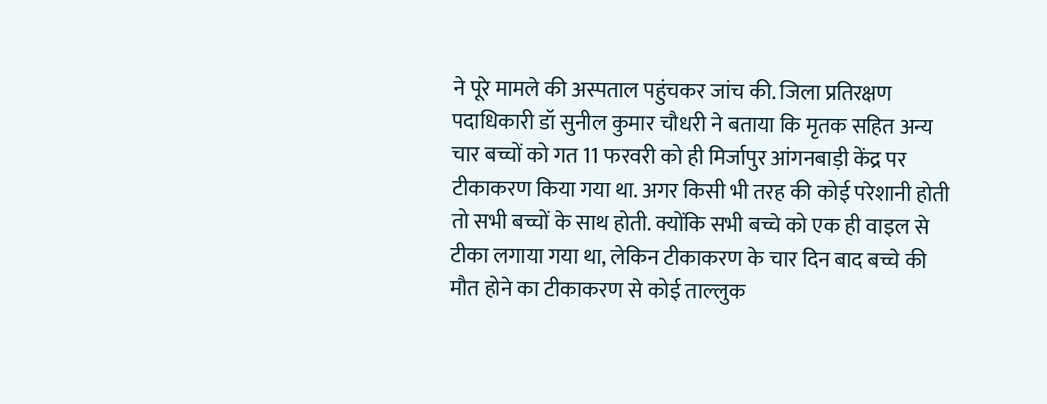ने पूरे मामले की अस्पताल पहुंचकर जांच की. जिला प्रतिरक्षण पदाधिकारी डॉ सुनील कुमार चौधरी ने बताया कि मृतक सहित अन्य चार बच्चों को गत 11 फरवरी को ही मिर्जापुर आंगनबाड़ी केंद्र पर टीकाकरण किया गया था. अगर किसी भी तरह की कोई परेशानी होती तो सभी बच्चों के साथ होती. क्योंकि सभी बच्चे को एक ही वाइल से टीका लगाया गया था, लेकिन टीकाकरण के चार दिन बाद बच्चे की मौत होने का टीकाकरण से कोई ताल्लुक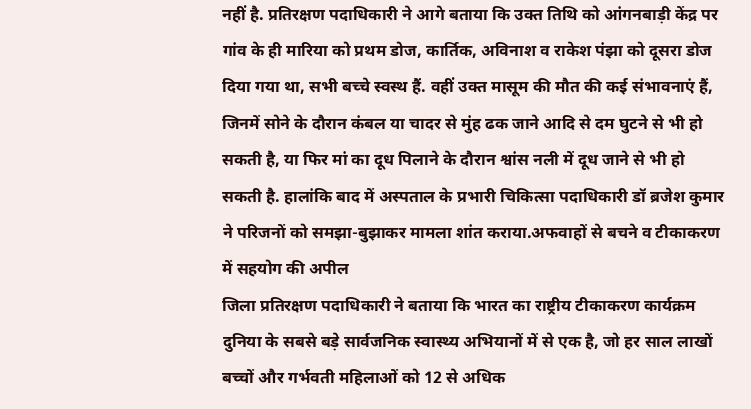नहीं है. प्रतिरक्षण पदाधिकारी ने आगे बताया कि उक्त तिथि को आंगनबाड़ी केंद्र पर गांव के ही मारिया को प्रथम डोज, कार्तिक, अविनाश व राकेश पंझा को दूसरा डोज दिया गया था, सभी बच्चे स्वस्थ हैं. वहीं उक्त मासूम की मौत की कई संभावनाएं हैं, जिनमें सोने के दौरान कंबल या चादर से मुंह ढक जाने आदि से दम घुटने से भी हो सकती है, या फिर मां का दूध पिलाने के दौरान श्वांस नली में दूध जाने से भी हो सकती है. हालांकि बाद में अस्पताल के प्रभारी चिकित्सा पदाधिकारी डॉ ब्रजेश कुमार ने परिजनों को समझा-बुझाकर मामला शांत कराया.अफवाहों से बचने व टीकाकरण में सहयोग की अपील
जिला प्रतिरक्षण पदाधिकारी ने बताया कि भारत का राष्ट्रीय टीकाकरण कार्यक्रम दुनिया के सबसे बड़े सार्वजनिक स्वास्थ्य अभियानों में से एक है, जो हर साल लाखों बच्चों और गर्भवती महिलाओं को 12 से अधिक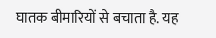घातक बीमारियों से बचाता है. यह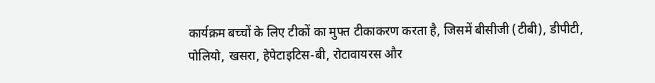कार्यक्रम बच्चों के लिए टीकों का मुफ्त टीकाकरण करता है, जिसमें बीसीजी (टीबी), डीपीटी, पोलियो, खसरा, हेपेटाइटिस-बी, रोटावायरस और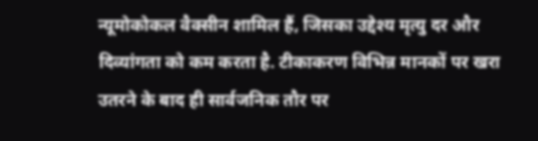न्यूमोकोकल वैक्सीन शामिल हैं, जिसका उद्देश्य मृत्यु दर और दिव्यांगता को कम करता है. टीकाकरण विभिन्न मानकों पर खरा उतरने के बाद ही सार्वजनिक तौर पर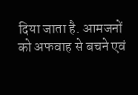दिया जाता है. आमजनों को अफवाह से बचने एवं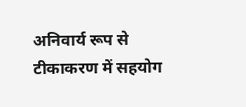अनिवार्य रूप से टीकाकरण में सहयोग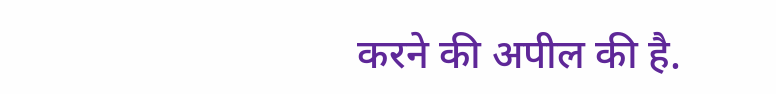करने की अपील की है.